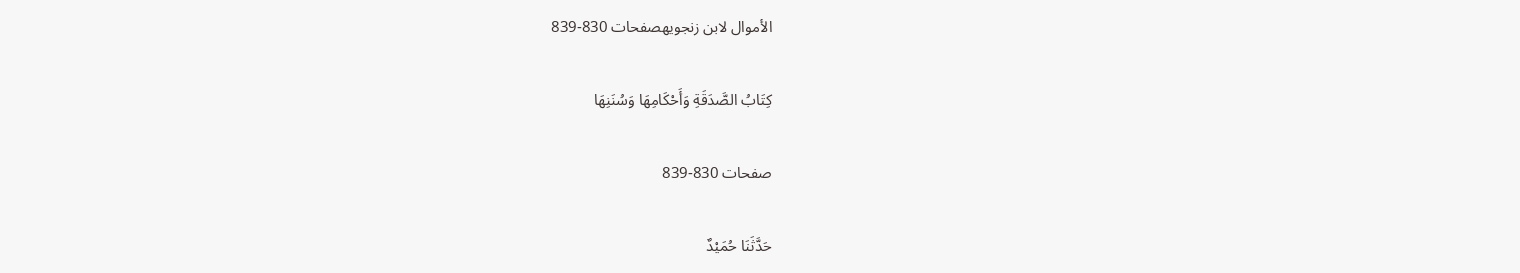الأموال لابن زنجويهصفحات 830-839

كِتَابُ الصَّدَقَةِ وَأَحْكَامِهَا وَسُنَنِهَا

صفحات 830-839

حَدَّثَنَا حُمَيْدٌ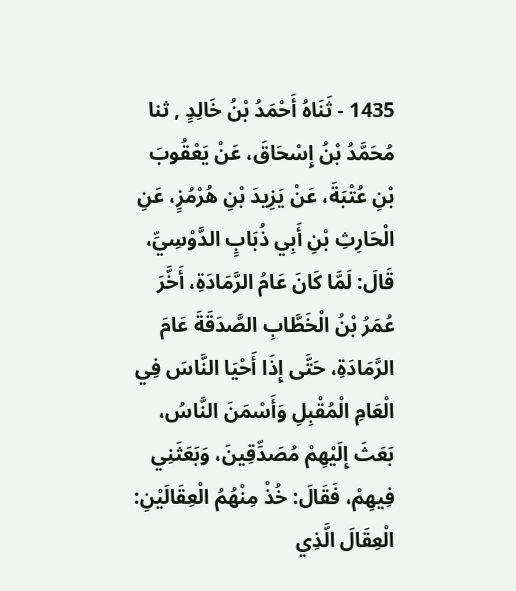1435 - ثَنَاهُ أَحْمَدُ بْنُ خَالِدٍ , ثنا مُحَمَّدُ بْنُ إِسْحَاقَ، عَنْ يَعْقُوبَ بْنِ عُتْبَةَ، عَنْ يَزِيدَ بْنِ هُرْمُزٍ، عَنِ الْحَارِثِ بْنِ أَبِي ذُبَابٍ الدَّوْسِيِّ، قَالَ: لَمَّا كَانَ عَامُ الرَّمَادَةِ، أَخَّرَ عُمَرُ بْنُ الْخَطَّابِ الصَّدَقَةَ عَامَ الرَّمَادَةِ، حَتَّى إِذَا أَحْيَا النَّاسَ فِي الْعَامِ الْمُقْبِلِ وَأَسْمَنَ النَّاسُ، بَعَثَ إِلَيْهِمْ مُصَدِّقِينَ، وَبَعَثَنِي فِيهِمْ، فَقَالَ: خُذْ مِنْهُمُ الْعِقَالَيْنِ: الْعِقَالَ الَّذِي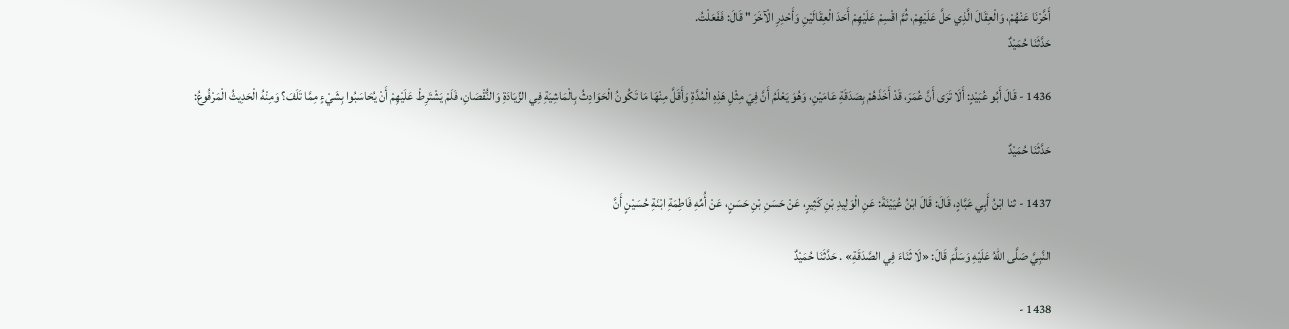أَخَّرْنَا عَنْهُمْ، وَالْعِقَالَ الَّذِي حَلَّ عَلَيْهِمْ، ثُمَّ اقْسِمْ عَلَيْهِمْ أَحَدَ الْعِقَالَيْنِ وَأَحْدِرِ الْآخَرَ " قَالَ: فَفَعَلْتُ.
حَدَّثَنَا حُمَيْدٌ

1436 - قَالَ أَبُو عُبَيْدٍ: أَلَا تَرَى أَنَّ عُمَرَ، قَدْ أَخَذَهُمْ بِصَدَقَةِ عَامَيْنِ، وَهُوَ يَعْلَمُ أَنَّ فِيَ مِثْلِ هَذِهِ الْمُدَّةِ وَأَقَلَّ مِنْهَا مَا تَكُونُ الْحَوَادِثُ بِالْمَاشِيَةِ فِي الزِّيَادَةِ وَالنُّقْصَانِ، فَلَمْ يَشْتَرِطْ عَلَيْهِمْ أَنْ يُحَاسَبُوا بِشَيْءٍ مِمَّا تَلَفَ؟ وَمِنْهُ الْحَدِيثُ الْمَرْفُوعُ:

حَدَّثَنَا حُمَيْدٌ

1437 - ثنا ابْنُ أَبِي عَبَّادٍ، قَالَ: قَالَ ابْنُ عُيَيْنَةَ: عَنِ الْوَلِيدِ بْنِ كَثِيرٍ، عَنْ حَسَنِ بْنِ حَسَنٍ، عَنْ أُمِّهِ فَاطِمَةِ ابْنَةِ حُسَيْنٍ أَنَّ

النَّبِيَّ صَلَّى اللهُ عَلَيْهِ وَسَلَّمَ قَالَ: «لَا ثَنَاءَ فِي الصَّدَقَةِ» . حَدَّثَنَا حُمَيْدٌ

1438 -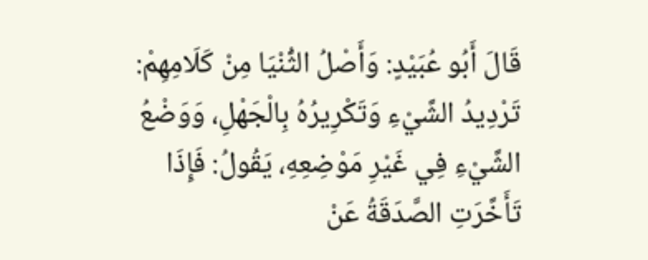قَالَ أَبُو عُبَيْدٍ: وَأَصْلُ الثُّنْيَا مِنْ كَلَامِهِمْ: تَرْدِيدُ الشَّيْءِ وَتَكْرِيرُهُ بِالْجَهْلِ، وَوَضْعُ الشَّيْءِ فِي غَيْرِ مَوْضِعِهِ، يَقُولُ: فَإِذَا تَأَخَّرَتِ الصَّدَقَةُ عَنْ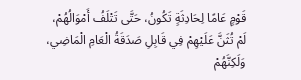قَوْمٍ عَامًا لِحَادِثَةٍ تَكُونُ، حَتَّى تَتْلَفُ أَمْوَالُهُمْ، لَمْ تُثَنَّ عَلَيْهِمْ فِي قَابِلِ صَدَقَةُ الْعَامِ الْمَاضِي، وَلَكِنَّهُمْ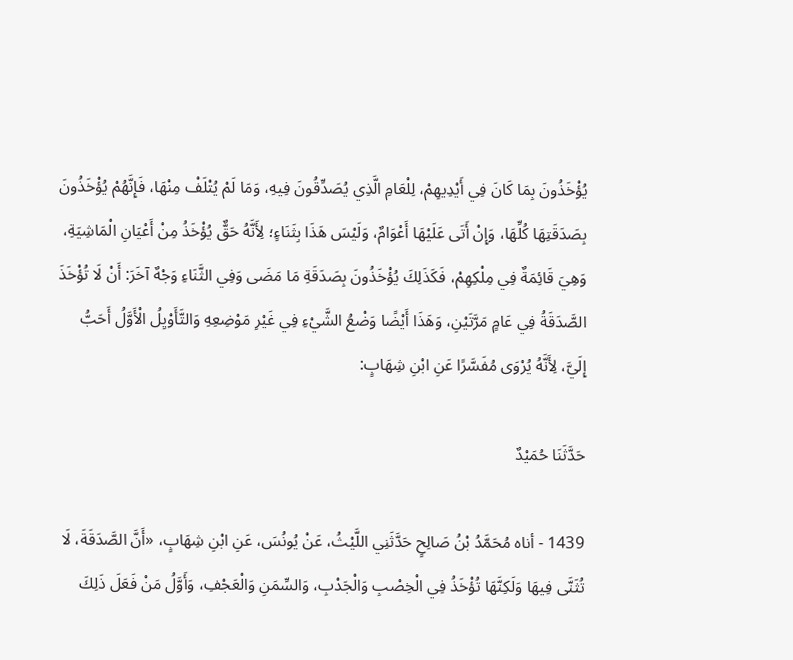يُؤْخَذُونَ بِمَا كَانَ فِي أَيْدِيهِمْ، لِلْعَامِ الَّذِي يُصَدِّقُونَ فِيهِ، وَمَا لَمْ يُتْلَفْ مِنْهَا، فَإِنَّهُمْ يُؤْخَذُونَ بِصَدَقَتِهَا كُلِّهَا، وَإِنْ أَتَى عَلَيْهَا أَعْوَامٌ، وَلَيْسَ هَذَا بِثَنَاءٍ؛ لِأَنَّهُ حَقٌّ يُؤْخَذُ مِنْ أَعْيَانِ الْمَاشِيَةِ، وَهِيَ قَائِمَةٌ فِي مِلْكِهِمْ، فَكَذَلِكَ يُؤْخَذُونَ بِصَدَقَةِ مَا مَضَى وَفِي الثَّنَاءِ وَجْهٌ آخَرَ: أَنْ لَا تُؤْخَذَ الصَّدَقَةُ فِي عَامٍ مَرَّتَيْنِ، وَهَذَا أَيْضًا وَضْعُ الشَّيْءِ فِي غَيْرِ مَوْضِعِهِ وَالتَّأَوْيِلُ الْأَوَّلُ أَحَبُّ إِلَيَّ، لِأَنَّهُ يُرْوَى مُفَسَّرًا عَنِ ابْنِ شِهَابٍ:

حَدَّثَنَا حُمَيْدٌ

1439 - أناه مُحَمَّدُ بْنُ صَالِحٍ حَدَّثَنِي اللَّيْثُ، عَنْ يُونُسَ، عَنِ ابْنِ شِهَابٍ، «أَنَّ الصَّدَقَةَ، لَا تُثَنَّى فِيهَا وَلَكِنَّهَا تُؤْخَذُ فِي الْخِصْبِ وَالْجَدْبِ، وَالسِّمَنِ وَالْعَجْفِ، وَأَوَّلُ مَنْ فَعَلَ ذَلِكَ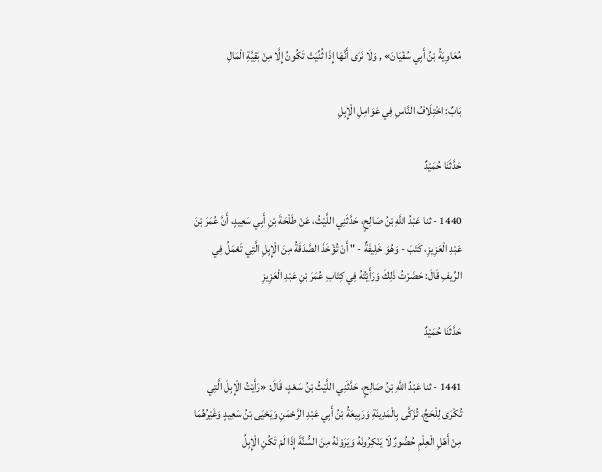مُعَاوِيَةُ بْنُ أَبِي سُفْيَانَ» , وَلَا نَرَى أَنَّهَا إِذَا ثُنِّيَتْ تَكُونُ إِلَّا مِنْ بَقِيَّةِ الْمَالِ

بَابٌ: اخْتِلَافُ النَّاسِ فِي عَوَامِلِ الْإِبِلِ

حَدَّثَنَا حُمَيْدٌ

1440 - ثنا عَبْدُ اللَّهِ بْنُ صَالِحٍ، حَدَّثَنِي اللَّيْثُ، عَنْ طَلْحَةَ بْنِ أَبِي سَعِيدٍ، أَنَّ عُمَرَ بْنَ عَبْدِ الْعَزِيزِ، كَتَبَ - وَهُوَ خَلِيفَةٌ - " أَنْ تُؤْخَذَ الصَّدَقَةُ مِنَ الْإِبِلِ الَّتِي تَعْمَلُ فِي الرِّيفِ قَالَ: حَضَرْتُ ذَلِكَ وَرَأَيْتُهُ فِي كِتَابِ عُمَرَ بْنِ عَبْدِ الْعَزِيزِ

حَدَّثَنَا حُمَيْدٌ

1441 - ثنا عَبْدُ اللَّهِ بْنُ صَالِحٍ، حَدَّثَنِي اللَّيْثُ بْنُ سَعْدٍ، قَالَ: «رَأَيْتُ الْإِبِلَ الَّتِي تُكْرَى لِلْحَجِّ، تُزَكَّى بِالْمَدِينَةِ وَرَبِيعَةُ بْنُ أَبِي عَبْدِ الرَّحْمَنِ وَيَحْيَى بْنُ سَعِيدٍ وَغَيْرُهُمَا مِنْ أَهْلِ الْعِلْمِ حُضُورٌ لَا يَنْكِرُونَهُ وَيَرَوْنَهُ مِنَ السُّنَّةَ إِذَا لَمْ تَكُنِ الْإِبِلُ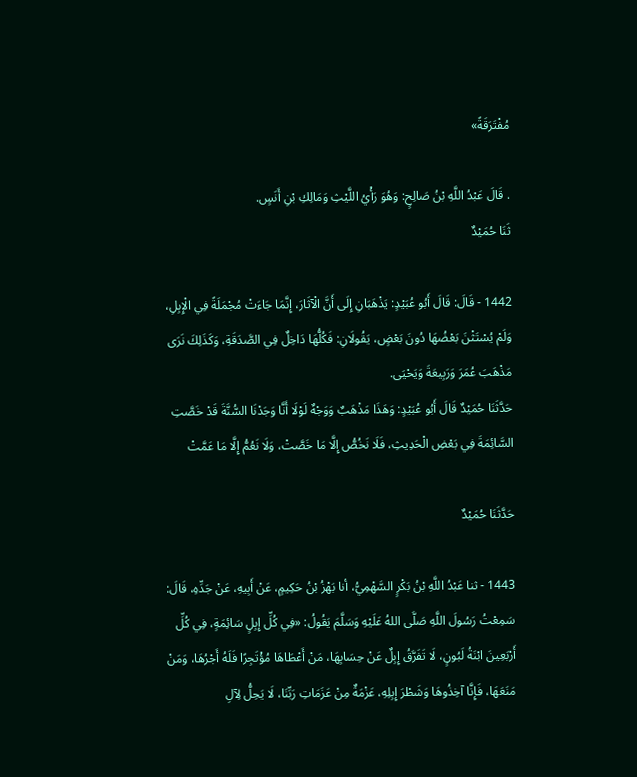مُفْتَرَقَةً»

. قَالَ عَبْدُ اللَّهِ بْنُ صَالِحٍ: وَهُوَ رَأْيُ اللَّيْثِ وَمَالِكِ بْنِ أَنَسٍ.
ثَنَا حُمَيْدٌ

1442 - قَالَ: قَالَ أَبُو عُبَيْدٍ: يَذْهَبَانِ إِلَى أَنَّ الْآثَارَ، إِنَّمَا جَاءَتْ مُجْمَلَةً فِي الْإِبِلِ، وَلَمْ يُسْتَثْنَ بَعْضُهَا دُونَ بَعْضٍ، يَقُولَانِ: فَكُلُّهَا دَاخِلٌ فِي الصَّدَقَةِ، وَكَذَلِكَ نَرَى مَذْهَبَ عُمَرَ وَرَبِيعَةَ وَيَحْيَى.
حَدَّثَنَا حُمَيْدٌ قَالَ أَبُو عُبَيْدٍ: وَهَذَا مَذْهَبٌ وَوَجْهٌ لَوْلَا أَنَّا وَجَدْنَا السُّنَّةَ قَدْ خَصَّتِ السَّائِمَةَ فِي بَعْضِ الْحَدِيثِ، فَلَا نَخُصُّ إِلَّا مَا خَصَّتْ، وَلَا نَعُمُّ إِلَّا مَا عَمَّتْ

حَدَّثَنَا حُمَيْدٌ

1443 - ثنا عَبْدُ اللَّهِ بْنُ بَكْرٍ السَّهْمِيُّ، أنا بَهْزُ بْنُ حَكِيمٍ، عَنْ أَبِيهِ، عَنْ جَدِّهِ، قَالَ: سَمِعْتُ رَسُولَ اللَّهِ صَلَّى اللهُ عَلَيْهِ وَسَلَّمَ يَقُولُ: «فِي كُلِّ إِبِلٍ سَائِمَةٍ، فِي كُلِّ أَرْبَعِينَ ابْنَةُ لَبُونٍ، لَا تَفَرَّقُ إِبِلٌ عَنْ حِسَابِهَا، مَنْ أَعْطَاهَا مُؤْتَجِرًا فَلَهُ أَجْرُهَا، وَمَنْ مَنَعَهَا، فَإِنَّا آخِذُوهَا وَشَطْرَ إِبِلِهِ، عَزْمَةٌ مِنْ عَزَمَاتِ رَبِّنَا، لَا يَحِلُّ لِآلِ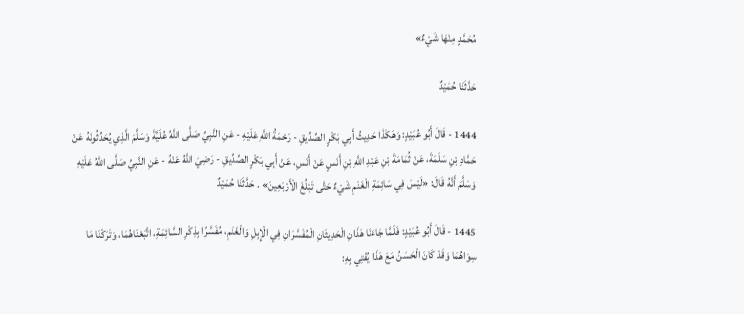مُحَمَّدٍ مِنْهَا شَيْءٌ»

حَدَّثَنَا حُمَيْدٌ

1444 - قَالَ أَبُو عُبَيْدٍ: وَهَكَذَا حَدِيثُ أَبِي بَكْرٍ الصِّدِّيقِ - رَحْمَةُ اللَّهِ عَلَيْهِ - عَنِ النَّبِيِّ صَلَّى اللَّهُ عُلَيَّةَ وَسَلَّمَ الَّذِي يُحَدِّثُونَهُ عَنْ حَمَّادِ بْنِ سَلَمَةَ، عَنْ ثُمَامَةَ بْنِ عَبْدِ اللَّهِ بْنِ أَنَسٍ عَنْ أَنَسِ، عَنْ أَبِي بَكْرٍ الصِّدِّيقِ - رَضِيَ اللَّهُ عَنْهُ - عَنِ النَّبِيِّ صَلَّى اللهُ عَلَيْهِ وَسَلَّمَ أَنَّهُ قَالَ: «لَيْسَ فِي سَائِمَةِ الْغَنَمِ شَيْءٌ حَتَّى تَبْلُغَ الْأَرْبَعِينَ» . حَدَّثَنَا حُمَيْدٌ

1445 - قَالَ أَبُو عُبَيْدٍ: فَلَمَّا جَاءَنَا هَذَانِ الْحَدِيثَانِ الْمُفَسَّرَانِ فِي الْإِبِلِ وَالْغَنَمِ، مُفَسَّرًا بِذِكْرِ السَّائِمَةِ، اتَّبَعْنَاهُمَا، وَتَرَكْنَا مَا سِوَاهُمَا وَقَدْ كَانَ الْحَسَنُ مَعَ هَذَا يُفْتِي بِهِ: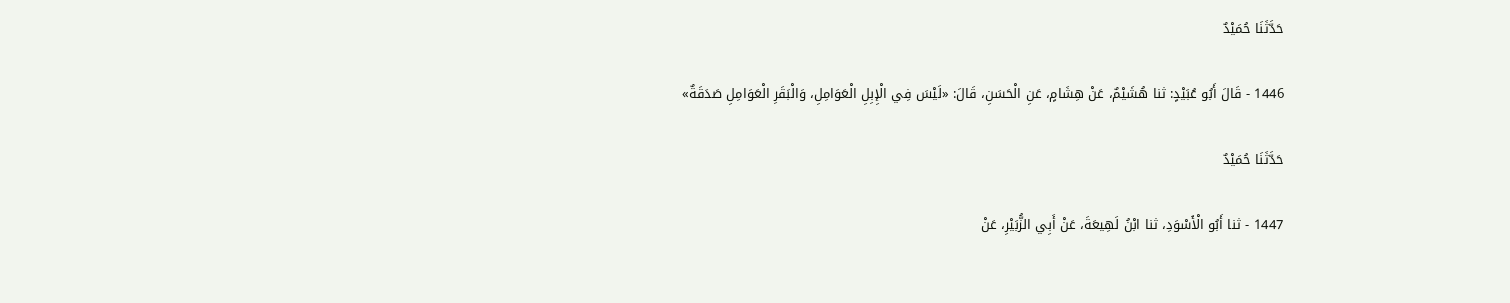حَدَّثَنَا حُمَيْدٌ

1446 - قَالَ أَبُو عُبَيْدٍ: ثنا هُشَيْمٌ، عَنْ هِشَامٍ، عَنِ الْحَسَنِ، قَالَ: «لَيْسَ فِي الْإِبِلِ الْعَوَامِلِ، وَالْبَقَرِ الْعَوَامِلِ صَدَقَةٌ»

حَدَّثَنَا حُمَيْدٌ

1447 - ثنا أَبُو الْأَسْوَدِ، ثنا ابْنُ لَهِيعَةَ، عَنْ أَبِي الزُّبَيْرِ، عَنْ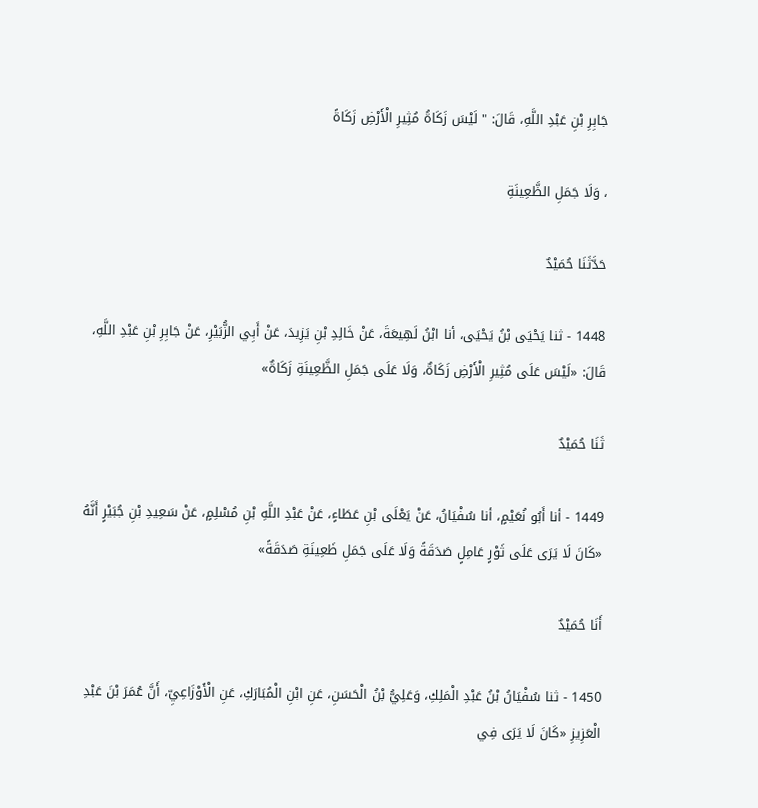جَابِرِ بْنِ عَبْدِ اللَّهِ، قَالَ: " لَيْسَ زَكَاةُ مُثِيرِ الْأَرْضِ زَكَاةً

، وَلَا جَمَلِ الظَّعِينَةِ

حَدَّثَنَا حُمَيْدٌ

1448 - ثنا يَحْيَى بْنُ يَحْيَى، أنا ابْنُ لَهِيعَةَ، عَنْ خَالِدِ بْنِ يَزِيدَ، عَنْ أَبِي الزُّبَيْرِ، عَنْ جَابِرِ بْنِ عَبْدِ اللَّهِ، قَالَ: «لَيْسَ عَلَى مُثِيرِ الْأَرْضِ زَكَاةٌ، وَلَا عَلَى جَمَلِ الظَّعِينَةِ زَكَاةٌ»

ثَنَا حُمَيْدٌ

1449 - أنا أَبُو نُعَيْمٍ، أنا سُفْيَانُ، عَنْ يَعْلَى بْنِ عَطَاءٍ، عَنْ عَبْدِ اللَّهِ بْنِ مُسْلِمٍ، عَنْ سَعِيدِ بْنِ جُبَيْرٍ أَنَّهُ «كَانَ لَا يَرَى عَلَى ثَوْرٍ عَامِلٍ صَدَقَةً وَلَا عَلَى جَمَلِ ظَعِينَةِ صَدَقَةً»

أَنَا حُمَيْدٌ

1450 - ثنا سُفْيَانُ بْنُ عَبْدِ الْمَلِكِ، وَعَلِيُّ بْنُ الْحَسَنِ، عَنِ ابْنِ الْمُبَارَكِ، عَنِ الْأَوْزَاعِيِّ، أَنَّ عُمَرَ بْنَ عَبْدِ الْعَزِيزِ «كَانَ لَا يَرَى فِي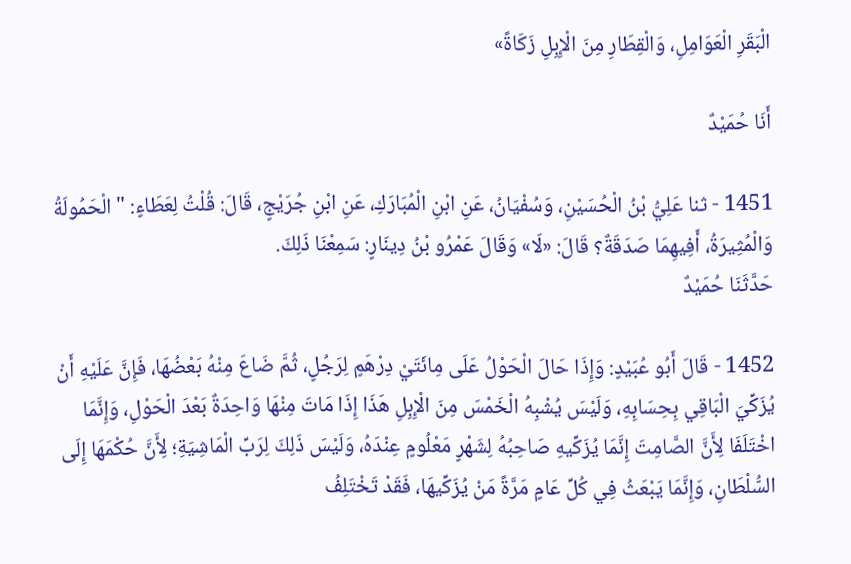الْبَقَرِ الْعَوَامِلِ، وَالْقِطَارِ مِنَ الْإِبِلِ زَكَاةً»

أَنَا حُمَيْدٌ

1451 - ثنا عَلِيُّ بْنُ الْحُسَيْنِ، وَسُفْيَانُ، عَنِ ابْنِ الْمُبَارَكِ، عَنِ ابْنِ جُرَيْجٍ، قَالَ: قُلْتُ لِعَطَاءٍ: " الْحَمُولَةُ وَالْمُثِيرَةُ، أَفِيهِمَا صَدَقَةٌ؟ قَالَ: «لَا» وَقَالَ عَمْرُو بْنُ دِينَارٍ: سَمِعْنَا ذَلِكَ.
حَدَّثَنَا حُمَيْدٌ

1452 - قَالَ أَبُو عُبَيْدٍ: وَإِذَا حَالَ الْحَوْلُ عَلَى مِائَتَيْ دِرْهَمٍ لِرَجُلٍ، ثُمَّ ضَاعَ مِنْهُ بَعْضُهَا، فَإِنَّ عَلَيْهِ أَنْ يُزَكِّيَ الْبَاقِي بِحِسَابِهِ، وَلَيْسَ يُشْبِهُ الْخَمْسَ مِنَ الْإِبِلِ هَذَا إِذَا مَاتَ مِنْهَا وَاحِدَةٌ بَعْدَ الْحَوْلِ، وَإِنَّمَا اخْتَلَفَا لِأَنَّ الصَّامِتَ إِنَّمَا يُزَكِّيهِ صَاحِبُهُ لِشَهْرٍ مَعْلُومٍ عِنْدَهُ، وَلَيْسَ ذَلِكَ لِرَبِّ الْمَاشِيَةِ؛ لِأَنَّ حُكْمَهَا إِلَى السُّلْطَانِ، وَإِنَّمَا يَبْعَثُ فِي كُلِّ عَامٍ مَرَّةً مَنْ يُزَكِّيهَا، فَقَدْ تَخْتَلِفُ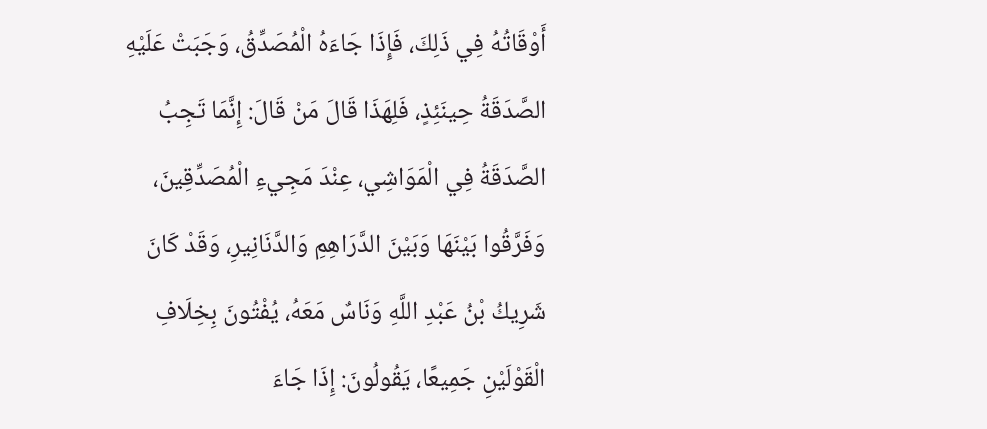أَوْقَاتُهُ فِي ذَلِكَ، فَإِذَا جَاءَهُ الْمُصَدِّقُ، وَجَبَتْ عَلَيْهِ الصَّدَقَةُ حِينَئِذٍ، فَلِهَذَا قَالَ مَنْ قَالَ: إِنَّمَا تَجِبُ الصَّدَقَةُ فِي الْمَوَاشِي، عِنْدَ مَجِيءِ الْمُصَدِّقِينَ، وَفَرَّقُوا بَيْنَهَا وَبَيْنَ الدَّرَاهِمِ وَالدَّنَانِيرِ، وَقَدْ كَانَ شَرِيكُ بْنُ عَبْدِ اللَّهِ وَنَاسٌ مَعَهُ، يُفْتُونَ بِخِلَافِ الْقَوْلَيْنِ جَمِيعًا، يَقُولُونَ: إِذَا جَاءَ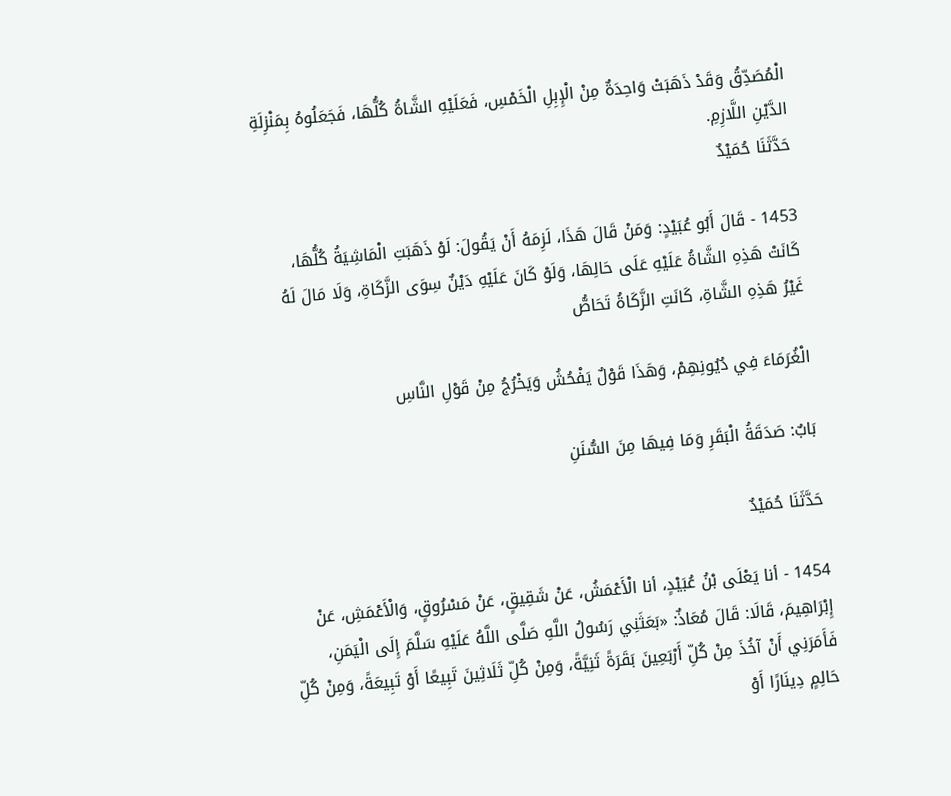الْمُصَدِّقُ وَقَدْ ذَهَبَتْ وَاحِدَةٌ مِنْ الْإِبِلِ الْخَمْسِ، فَعَلَيْهِ الشَّاةُ كُلُّهَا، فَجَعَلُوهُ بِمَنْزِلَةِ الدَّيْنِ اللَّازِمِ.
حَدَّثَنَا حُمَيْدٌ

1453 - قَالَ أَبُو عُبَيْدٍ: وَمَنْ قَالَ هَذَا، لَزِمَهُ أَنْ يَقُولَ: لَوْ ذَهَبَتِ الْمَاشِيَةُ كُلُّهَا، كَانَتْ هَذِهِ الشَّاةُ عَلَيْهِ عَلَى حَالِهَا، وَلَوْ كَانَ عَلَيْهِ دَيْنٌ سِوَى الزَّكَاةِ، وَلَا مَالَ لَهُ غَيْرُ هَذِهِ الشَّاةِ، كَانَتِ الزَّكَاةُ تَحَاصُّ

الْغُرَمَاءَ فِي دُيُونِهِمْ، وَهَذَا قَوْلٌ يَفْحُشُ وَيَخْرُجُ مِنْ قَوْلِ النَّاسِ

بَابٌ: صَدَقَةُ الْبَقَرِ وَمَا فِيهَا مِنَ السُّنَنِ

حَدَّثَنَا حُمَيْدٌ

1454 - أنا يَعْلَى بْنُ عُبَيْدٍ، أنا الْأَعْمَشُ، عَنْ شَقِيقٍ، عَنْ مَسْرُوقٍ، وَالْأَعْمَشِ، عَنْ إِبْرَاهِيمَ، قَالَا: قَالَ مُعَاذٌ: «بَعَثَنِي رَسُولُ اللَّهِ صَلَّى اللَّهُ عَلَيْهِ سَلَّمَ إِلَى الْيَمَنِ، فَأَمَرَنِي أَنْ آخُذَ مِنْ كُلِّ أَرْبَعِينَ بَقَرَةً ثَنِيَّةً، وَمِنْ كُلِّ ثَلَاثِينَ تَبِيعًا أَوْ تَبِيعَةً، وَمِنْ كُلِّ حَالِمٍ دِينَارًا أَوْ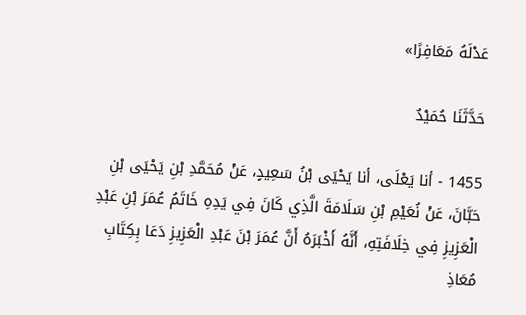عَدْلَهُ مَعَافِرًا»

حَدَّثَنَا حُمَيْدٌ

1455 - أنا يَعْلَى، أنا يَحْيَى بْنُ سَعِيدٍ، عَنْ مُحَمَّدِ بْنِ يَحْيَى بْنِ حَبَّانَ، عَنْ نُعَيْمِ بْنِ سَلَامَةَ الَّذِي كَانَ فِي يَدِهِ خَاتَمُ عُمَرَ بْنِ عَبْدِ الْعَزِيزِ فِي خِلَافَتِهِ، أَنَّهُ أَخْبَرَهُ أَنَّ عُمَرَ بْنَ عَبْدِ الْعَزِيزِ دَعَا بِكِتَابِ مُعَاذِ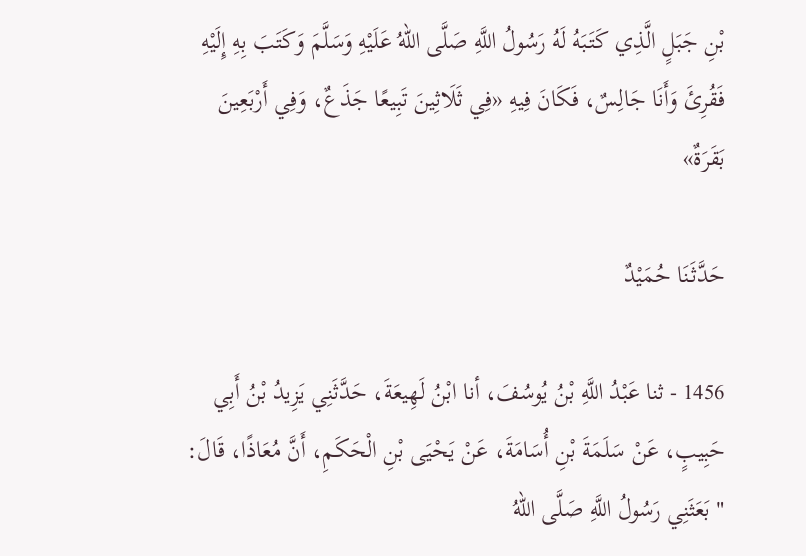بْنِ جَبَلٍ الَّذِي كَتَبَهُ لَهُ رَسُولُ اللَّهِ صَلَّى اللهُ عَلَيْهِ وَسَلَّمَ وَكَتَبَ بِهِ إِلَيْهِ فَقُرِئَ وَأَنَا جَالِسٌ، فَكَانَ فِيهِ «فِي ثَلَاثِينَ تَبِيعًا جَذَعٌ، وَفِي أَرْبَعِينَ بَقَرَةٌ»

حَدَّثَنَا حُمَيْدٌ

1456 - ثنا عَبْدُ اللَّهِ بْنُ يُوسُفَ، أنا ابْنُ لَهِيعَةَ، حَدَّثَنِي يَزِيدُ بْنُ أَبِي حَبِيبٍ، عَنْ سَلَمَةَ بْنِ أُسَامَةَ، عَنْ يَحْيَى بْنِ الْحَكَمِ، أَنَّ مُعَاذًا، قَالَ: " بَعَثَنِي رَسُولُ اللَّهِ صَلَّى اللهُ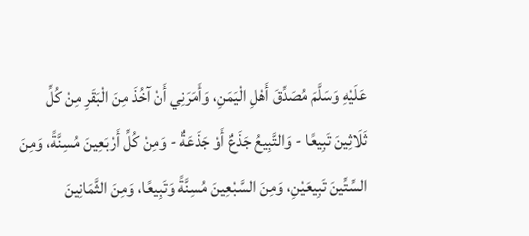عَلَيْهِ وَسَلَّمَ مُصَدِّقَ أَهْلِ الْيَمَنِ، وَأَمَرَنِي أَنْ آخُذَ مِنَ الْبَقَرِ مِنْ كُلِّ ثَلَاثِينَ تَبِيعًا - وَالتَّبِيعُ جَذَعٌ أَوْ جَذَعَةٌ - وَمِنْ كُلِّ أَرْبَعِينَ مُسِنَّةً، وَمِنَ السِّتِّينَ تَبِيعَيْنِ، وَمِنَ السَّبْعِينَ مُسِنَّةً وَتَبِيعًا، وَمِنَ الثَّمَانِينَ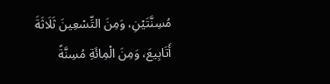مُسِنَّتَيْنِ، وَمِنَ التِّسْعِينَ ثَلَاثَةَ أَتَابِيعَ، وَمِنَ الْمِائَةِ مُسِنَّةً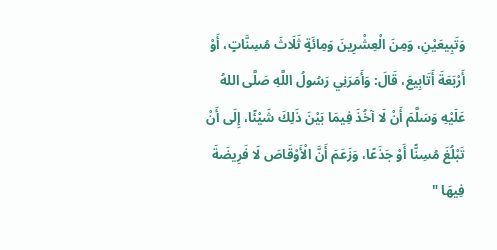وَتَبِيعَيْنِ، وَمِنَ الْعِشْرِينَ وَمِائَةٍ ثَلَاثَ مُسِنَّاتٍ، أَوْ أَرْبَعَةَ أَتَابِيعَ، قَالَ: وَأَمَرَنِي رَسُولُ اللَّهِ صَلَّى اللهُ عَلَيْهِ وَسَلَّمَ أَنْ لَا آخُذَ فِيمَا بَيْنَ ذَلِكَ شَيْئًا، إِلَى أَنْ تَبْلُغَ مُسِنًّا أَوْ جَذَعًا، وَزَعَمَ أَنَّ الْأَوْقَاصَ لَا فَرِيضَةَ فِيهَا "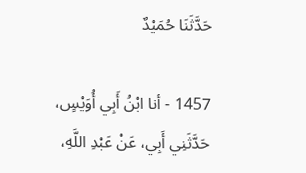حَدَّثَنَا حُمَيْدٌ

1457 - أنا ابْنُ أَبِي أُوَيْسٍ، حَدَّثَنِي أَبِي، عَنْ عَبْدِ اللَّهِ،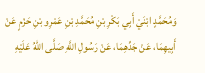وَمُحَمَّدٍ ابْنَيْ أَبِي بَكْرِ بْنِ مُحَمَّدِ بْنِ عَمْرِو بْنِ حَزْمٍ عَنْ أَبِيهِمَا، عَنْ جَدِّهِمَا، عَنْ رَسُولِ اللَّهِ صَلَّى اللهُ عَلَيْهِ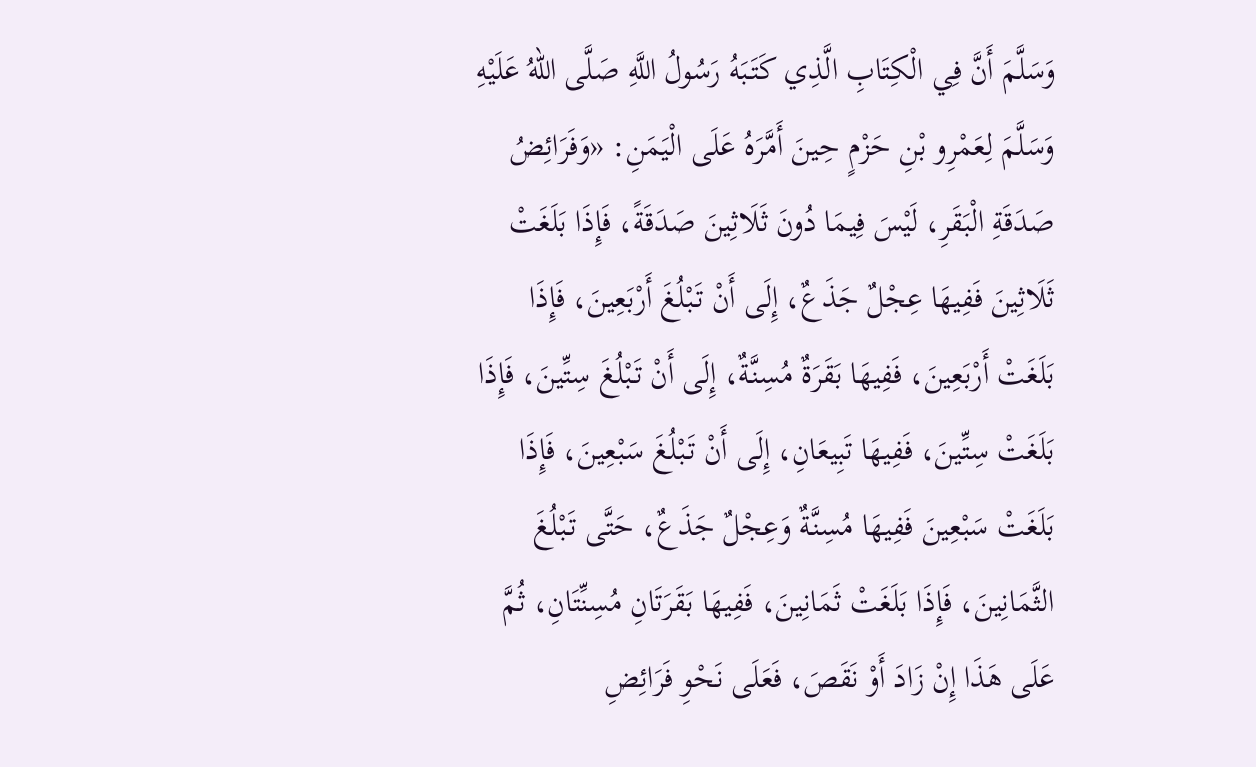وَسَلَّمَ أَنَّ فِي الْكِتَابِ الَّذِي كَتَبَهُ رَسُولُ اللَّهِ صَلَّى اللهُ عَلَيْهِ وَسَلَّمَ لِعَمْرِو بْنِ حَزْمٍ حِينَ أَمَّرَهُ عَلَى الْيَمَنِ: «وَفَرَائِضُ صَدَقَةِ الْبَقَرِ، لَيْسَ فِيمَا دُونَ ثَلَاثِينَ صَدَقَةً، فَإِذَا بَلَغَتْ ثَلَاثِينَ فَفِيهَا عِجْلٌ جَذَعٌ، إِلَى أَنْ تَبْلُغَ أَرْبَعِينَ، فَإِذَا بَلَغَتْ أَرْبَعِينَ، فَفِيهَا بَقَرَةٌ مُسِنَّةٌ، إِلَى أَنْ تَبْلُغَ سِتِّينَ، فَإِذَا بَلَغَتْ سِتِّينَ، فَفِيهَا تَبِيعَانِ، إِلَى أَنْ تَبْلُغَ سَبْعِينَ، فَإِذَا بَلَغَتْ سَبْعِينَ فَفِيهَا مُسِنَّةٌ وَعِجْلٌ جَذَعٌ، حَتَّى تَبْلُغَ الثَّمَانِينَ، فَإِذَا بَلَغَتْ ثَمَانِينَ، فَفِيهَا بَقَرَتَانِ مُسِنِّتَانِ، ثُمَّ عَلَى هَذَا إِنْ زَادَ أَوْ نَقَصَ، فَعَلَى نَحْوِ فَرَائِضِ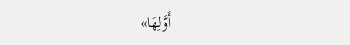أَوَّلِهَا»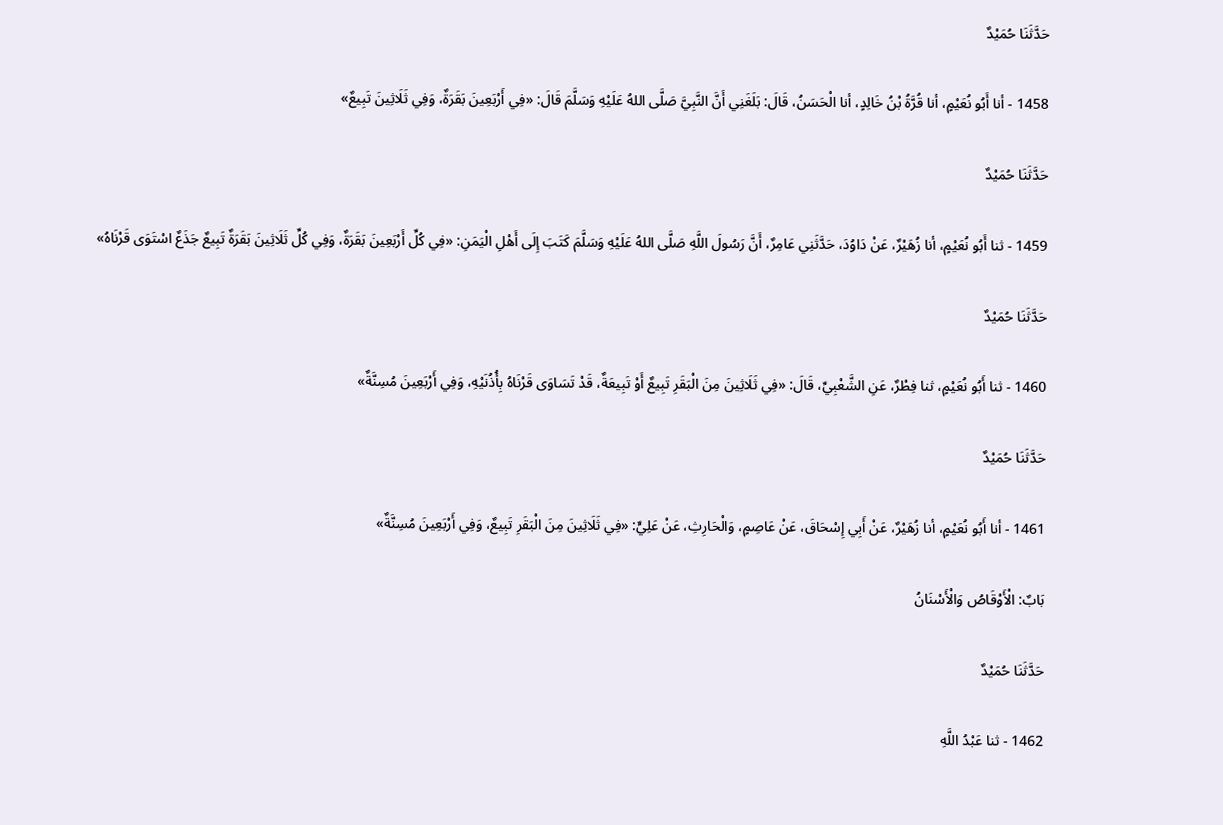حَدَّثَنَا حُمَيْدٌ

1458 - أنا أَبُو نُعَيْمٍ، أنا قُرَّةُ بْنُ خَالِدٍ، أنا الْحَسَنُ، قَالَ: بَلَغَنِي أَنَّ النَّبِيَّ صَلَّى اللهُ عَلَيْهِ وَسَلَّمَ قَالَ: «فِي أَرْبَعِينَ بَقَرَةٌ، وَفِي ثَلَاثِينَ تَبِيعٌ»

حَدَّثَنَا حُمَيْدٌ

1459 - ثنا أَبُو نُعَيْمٍ، أنا زُهَيْرٌ، عَنْ دَاوُدَ، حَدَّثَنِي عَامِرٌ، أَنَّ رَسُولَ اللَّهِ صَلَّى اللهُ عَلَيْهِ وَسَلَّمَ كَتَبَ إِلَى أَهْلِ الْيَمَنِ: «فِي كُلِّ أَرْبَعِينَ بَقَرَةٌ، وَفِي كُلِّ ثَلَاثِينَ بَقَرَةٌ تَبِيعٌ جَذَعٌ اسْتَوَى قَرْنَاهُ»

حَدَّثَنَا حُمَيْدٌ

1460 - ثنا أَبُو نُعَيْمٍ، ثنا فِطْرٌ، عَنِ الشَّعْبِيِّ، قَالَ: «فِي ثَلَاثِينَ مِنَ الْبَقَرِ تَبِيعٌ أَوْ تَبِيعَةٌ، قَدْ تَسَاوَى قَرْنَاهُ بِأُذُنَيْهِ، وَفِي أَرْبَعِينَ مُسِنَّةٌ»

حَدَّثَنَا حُمَيْدٌ

1461 - أنا أَبُو نُعَيْمٍ، أنا زُهَيْرٌ، عَنْ أَبِي إِسْحَاقَ، عَنْ عَاصِمٍ، وَالْحَارِثِ، عَنْ عَلِيٍّ: «فِي ثَلَاثِينَ مِنَ الْبَقَرِ تَبِيعٌ، وَفِي أَرْبَعِينَ مُسِنَّةٌ»

بَابٌ: الْأَوْقَاصُ وَالْأَسْنَانُ

حَدَّثَنَا حُمَيْدٌ

1462 - ثنا عَبْدُ اللَّهِ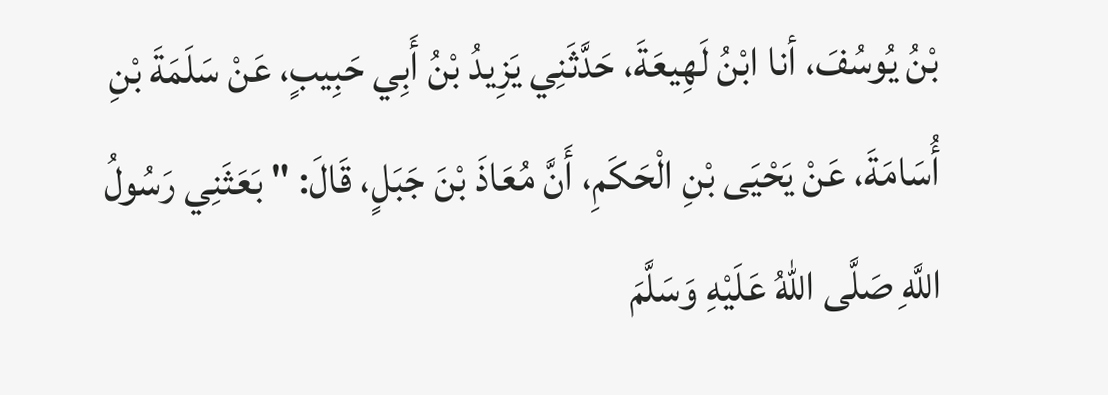بْنُ يُوسُفَ، أنا ابْنُ لَهِيعَةَ، حَدَّثَنِي يَزِيدُ بْنُ أَبِي حَبِيبٍ، عَنْ سَلَمَةَ بْنِ أُسَامَةَ، عَنْ يَحْيَى بْنِ الْحَكَمِ، أَنَّ مُعَاذَ بْنَ جَبَلٍ، قَالَ: " بَعَثَنِي رَسُولُ اللَّهِ صَلَّى اللهُ عَلَيْهِ وَسَلَّمَ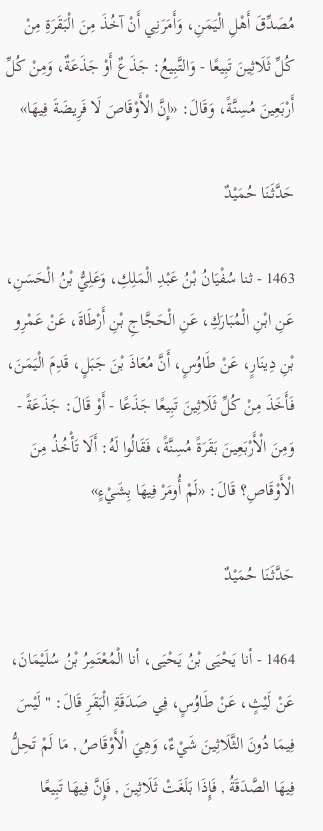مُصَدِّقَ أَهْلِ الْيَمَنِ، وَأَمَرَنِي أَنْ آخُذَ مِنَ الْبَقَرَةِ مِنْ كُلِّ ثَلَاثِينَ تَبِيعًا - وَالتَّبِيعُ: جَذَعٌ أَوْ جَذَعَةٌ، وَمِنْ كُلِّ أَرْبَعِينَ مُسِنَّةً، وَقَالَ: «إِنَّ الْأَوْقَاصَ لَا فَرِيضَةَ فِيهَا»

حَدَّثَنَا حُمَيْدٌ

1463 - ثنا سُفْيَانُ بْنُ عَبْدِ الْمَلِكِ، وَعَلِيُّ بْنُ الْحَسَنِ، عَنِ ابْنِ الْمُبَارَكِ، عَنِ الْحَجَّاجِ بْنِ أَرْطَاةَ، عَنْ عَمْرِو بْنِ دِينَارٍ، عَنْ طَاوُسٍ، أَنَّ مُعَاذَ بْنَ جَبَلٍ، قَدِمَ الْيَمَنَ، فَأَخَذَ مِنْ كُلِّ ثَلَاثِينَ تَبِيعًا جَذَعًا - أَوْ قَالَ: جَذَعَةً - وَمِنَ الْأَرْبَعِينَ بَقَرَةً مُسِنَّةً، فَقَالُوا لَهُ: أَلَا تَأْخُذُ مِنَ الْأَوْقَاصِ؟ قَالَ: «لَمْ أُومَرْ فِيهَا بِشَيْءٍ»

حَدَّثَنَا حُمَيْدٌ

1464 - أنا يَحْيَى بْنُ يَحْيَى، أنا الْمُعْتَمِرُ بْنُ سُلَيْمَانَ، عَنْ لَيْثٍ، عَنْ طَاوُسٍ، فِي صَدَقَةِ الْبَقَرِ قَالَ: " لَيْسَ فِيمَا دُونَ الثَّلَاثِينَ شَيْءٌ، وَهِيَ الْأَوْقَاصُ , مَا لَمْ تَحِلُّ فِيهَا الصَّدَقَةُ , فَإِذَا بَلَغَتْ ثَلَاثِينَ , فَإِنَّ فِيهَا تَبِيعًا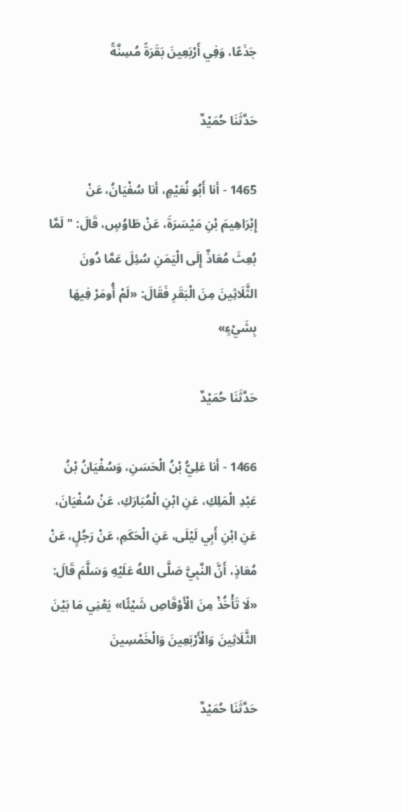جَذَعًا، وَفِي أَرْبَعِينَ بَقَرَةً مُسِنَّةً

حَدَّثَنَا حُمَيْدٌ

1465 - أنا أَبُو نُعَيْمٍ، أنا سُفْيَانُ، عَنْ إِبْرَاهِيمَ بْنِ مَيْسَرَةَ، عَنْ طَاوُسٍ، قَالَ: " لَمَّا بُعِثَ مُعَاذٌ إِلَى الْيَمَنِ سُئِلَ عَمَّا دُونَ الثَّلَاثِينَ مِنَ الْبَقَرِ فَقَالَ: «لَمْ أُومَرْ فِيهَا بِشَيْءٍ»

حَدَّثَنَا حُمَيْدٌ

1466 - أنا عَلِيُّ بْنُ الْحَسَنِ، وَسُفْيَانُ بْنُ عَبْدِ الْمَلِكِ، عَنِ ابْنِ الْمُبَارَكِ، عَنْ سُفْيَانَ، عَنِ ابْنِ أَبِي لَيْلَى، عَنِ الْحَكَمِ، عَنْ رَجُلٍ، عَنْ مُعَاذٍ، أَنَّ النَّبِيَّ صَلَّى اللهُ عَلَيْهِ وَسَلَّمَ قَالَ: «لَا تَأْخُذْ مِنَ الْأَوْقَاصِ شَيْئًا» يَعْنِي مَا بَيْنَ الثَّلَاثِينَ وَالْأَرْبَعِينَ وَالْخَمْسِينَ

حَدَّثَنَا حُمَيْدٌ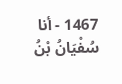1467 - أنا سُفْيَانُ بْنُ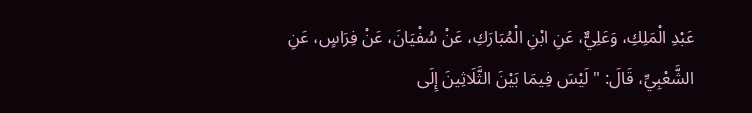عَبْدِ الْمَلِكِ، وَعَلِيٌّ، عَنِ ابْنِ الْمُبَارَكِ، عَنْ سُفْيَانَ، عَنْ فِرَاسٍ، عَنِ الشَّعْبِيِّ، قَالَ: " لَيْسَ فِيمَا بَيْنَ الثَّلَاثِينَ إِلَى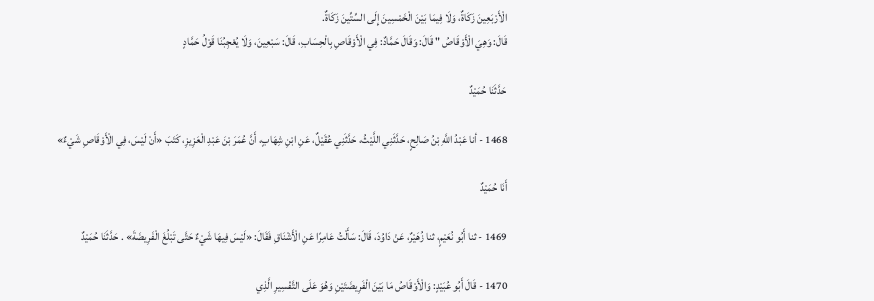الْأَرْبَعِينَ زَكَاةٌ، وَلَا فِيمَا بَيْنَ الْخَمْسِينَ إِلَى السِّتِّينَ زَكَاةٌ.
قَالَ: وَهِيَ الْأَوْقَاصُ " قَالَ: وَقَالَ حَمَّادٌ: فِي الْأَوْقَاصِ بِالْحِسَابِ، قَالَ: سَبْعِينَ، وَلَا يُعْجِبُنَا قَوْلُ حَمَّادٍ

حَدَّثَنَا حُمَيْدٌ

1468 - أنا عَبْدُ اللَّهِ بْنُ صَالِحٍ، حَدَّثَنِي اللَّيْثُ، حَدَّثَنِي عُقَيْلٌ، عَنِ ابْنِ شِهَابٍ، أَنَّ عُمَرَ بْنَ عَبْدِ الْعَزِيزِ، كَتَبَ «أَنْ لَيْسَ، فِي الْأَوْقَاصِ شَيْءٌ»

أَنَا حُمَيْدٌ

1469 - ثنا أَبُو نُعَيْمٍ، ثنا زُهَيْرٌ، عَنْ دَاوُدَ، قَالَ: سَأَلْتُ عَامِرًا عَنِ الْأَشْنَاقِ فَقَالَ: «لَيْسَ فِيهَا شَيْءٌ حَتَّى تَبْلُغَ الْفَرِيضَةَ» . حَدَّثَنَا حُمَيْدٌ

1470 - قَالَ أَبُو عُبَيْدٍ: وَالْأَوْقَاصُ مَا بَيْنَ الْفَرِيضَتَيْنِ وَهُوَ عَلَى التَّفْسِيرِ الَّذِي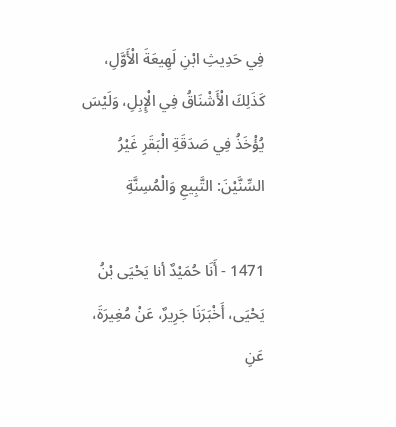فِي حَدِيثِ ابْنِ لَهِيعَةَ الْأَوَّلِ، كَذَلِكَ الْأَشْنَاقُ فِي الْإِبِلِ، وَلَيْسَ يُؤْخَذُ فِي صَدَقَةِ الْبَقَرِ غَيْرُ السِّنَّيْنَ: التَّبِيعِ وَالْمُسِنَّةِ

1471 - أَنَا حُمَيْدٌ أنا يَحْيَى بْنُ يَحْيَى، أَخْبَرَنَا جَرِيرٌ، عَنْ مُغِيرَةَ، عَنِ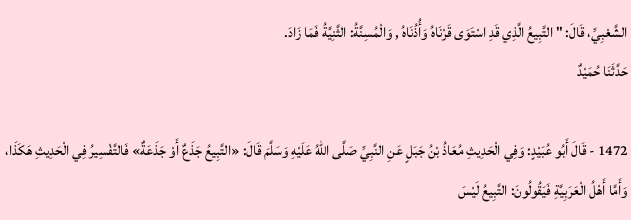الشَّعْبِيِّ، قَالَ: " التَّبِيعُ الَّذِي قَدِ اسْتَوَى قَرْنَاهُ وَأُذُنَاهُ , وَالْمُسِنَّةُ: الثَّنِيَّةُ فَمَا زَادَ.
حَدَّثَنَا حُمَيْدٌ

1472 - قَالَ أَبُو عُبَيْدٍ: وَفِي الْحَدِيثِ مُعَاذُ بْنُ جَبَلٍ عَنِ النَّبِيِّ صَلَّى اللهُ عَلَيْهِ وَسَلَّمَ قَالَ: «التَّبِيعُ جَذَعٌ أَوْ جَذَعَةٌ» فَالتَّفْسِيرُ فِي الْحَدِيثِ هَكَذَا، وَأَمَّا أَهْلُ الْعَرَبِيَّةِ فَيَقُولُونَ: التَّبِيعُ لَيْسَ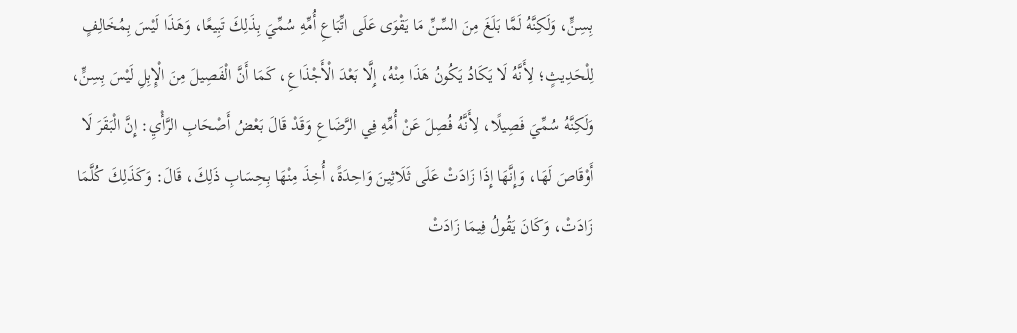بِسِنٍّ، وَلَكِنَّهُ لَمَّا بَلَغَ مِنَ السِّنِّ مَا يَقْوَى عَلَى اتِّبَاعِ أُمِّهِ سُمِّيَ بِذَلِكَ تَبِيعًا، وَهَذَا لَيْسَ بِمُخَالِفٍ لِلْحَدِيثٍ؛ لِأَنَّهُ لَا يَكَادُ يَكُونُ هَذَا مِنْهُ، إِلَّا بَعْدَ الْأَجْذَاعِ، كَمَا أَنَّ الْفَصِيلَ مِنَ الْإِبِلِ لَيْسَ بِسِنٍّ، وَلَكِنَّهُ سُمِّيَ فَصِيلًا، لِأَنَّهُ فُصِلَ عَنْ أُمِّهِ فِي الرَّضَاعِ وَقَدْ قَالَ بَعْضُ أَصْحَابِ الرَّأْيِ: إِنَّ الْبَقَرَ لَا أَوْقَاصَ لَهَا، وَإِنَّهَا إِذَا زَادَتْ عَلَى ثَلَاثِينَ وَاحِدَةً، أُخِذَ مِنْهَا بِحِسَابِ ذَلِكَ، قَالَ: وَكَذَلِكَ كُلَّمَا زَادَتْ، وَكَانَ يَقُولُ فِيمَا زَادَتْ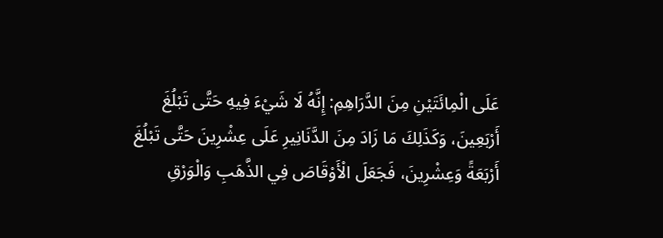عَلَى الْمِائَتَيْنِ مِنَ الدَّرَاهِمِ: إِنَّهُ لَا شَيْءَ فِيهِ حَتَّى تَبْلُغَ أَرْبَعِينَ، وَكَذَلِكَ مَا زَادَ مِنَ الدَّنَانِيرِ عَلَى عِشْرِينَ حَتَّى تَبْلُغَ أَرْبَعَةً وَعِشْرِينَ، فَجَعَلَ الْأَوْقَاصَ فِي الذَّهَبِ وَالْوَرْقِ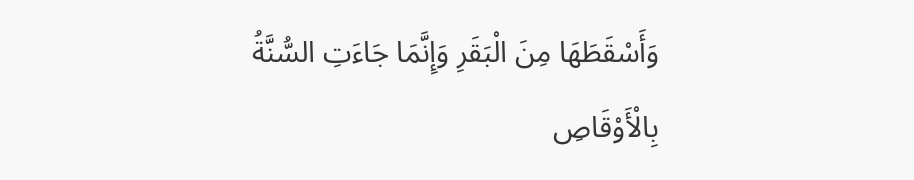وَأَسْقَطَهَا مِنَ الْبَقَرِ وَإِنَّمَا جَاءَتِ السُّنَّةُ بِالْأَوْقَاصِ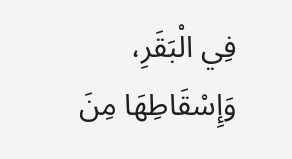فِي الْبَقَرِ، وَإِسْقَاطِهَا مِنَ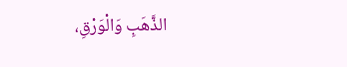الذَّهَبِ وَالْوَرْقِ،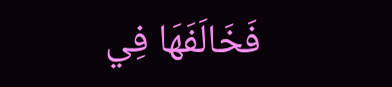فَخَالَفَهَا فِي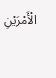الْأَمْرَيْنِ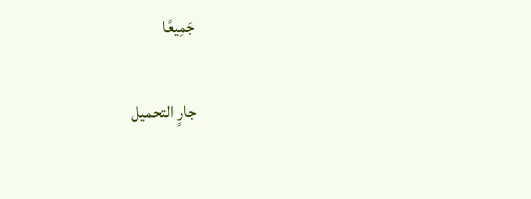جَمِيعًا

جارٍ التحميل